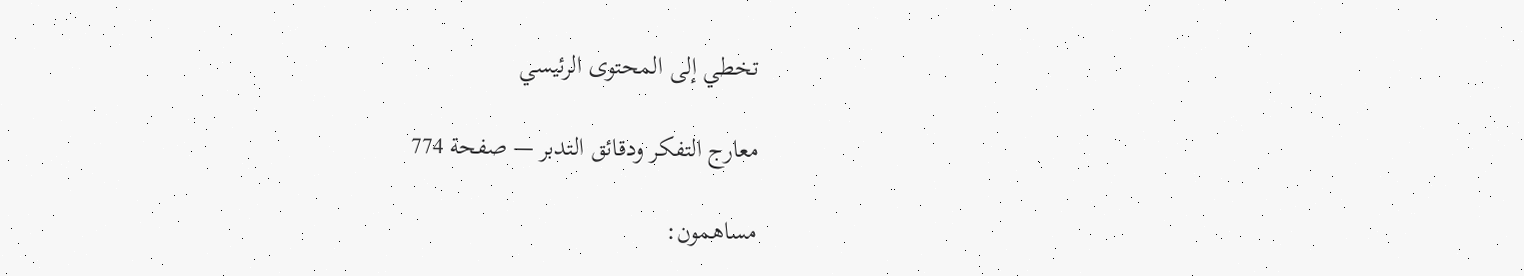تخطي إلى المحتوى الرئيسي

معارج التفكر ودقائق التدبر — صفحة 774

مساهمون: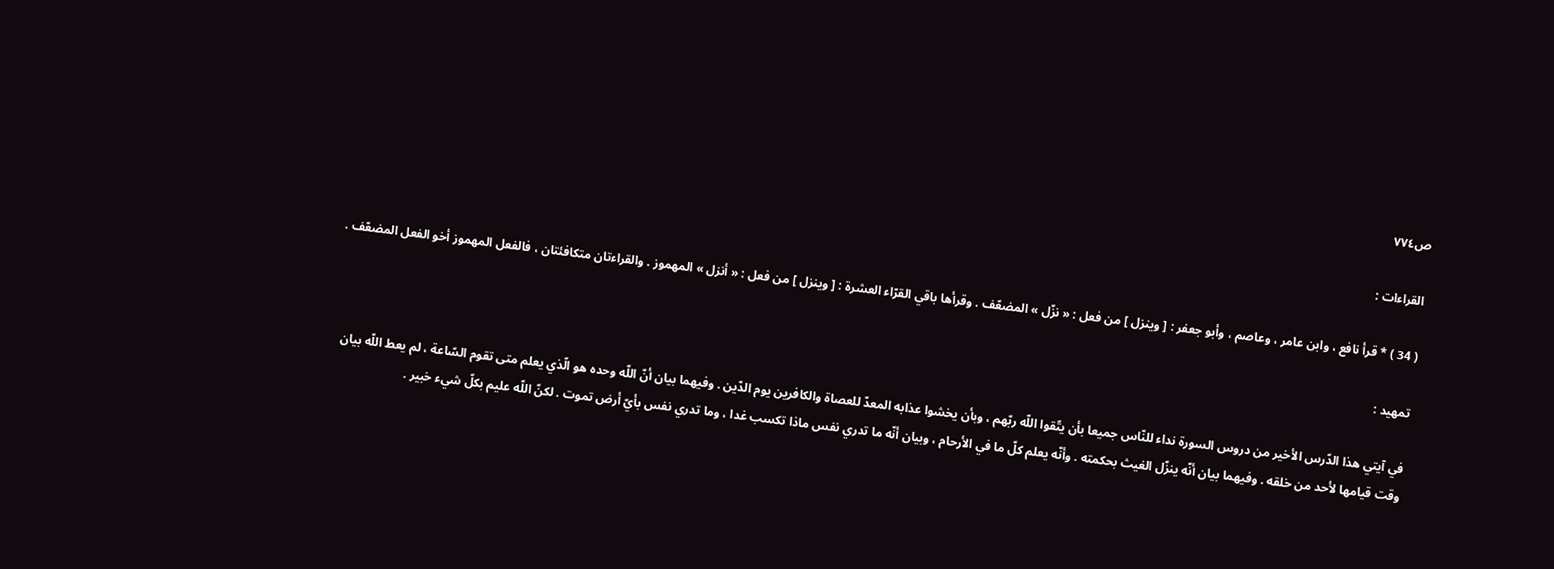ص٧٧٤

القراءات :

( 34 ) * قرأ نافع ، وابن عامر ، وعاصم ، وأبو جعفر : [ وينزل ] من فعل : « نزّل » المضعّف . وقرأها باقي القرّاء العشرة : [ وينزل ] من فعل : « أنزل » المهموز . والقراءتان متكافئتان ، فالفعل المهموز أخو الفعل المضعّف .

تمهيد :

في آيتي هذا الدّرس الأخير من دروس السورة نداء للنّاس جميعا بأن يتّقوا اللّه ربّهم ، وبأن يخشوا عذابه المعدّ للعصاة والكافرين يوم الدّين . وفيهما بيان أنّ اللّه وحده هو الّذي يعلم متى تقوم السّاعة ، لم يعط اللّه بيان وقت قيامها لأحد من خلقه . وفيهما بيان أنّه ينزّل الغيث بحكمته . وأنّه يعلم كلّ ما في الأرحام ، وبيان أنّه ما تدري نفس ماذا تكسب غدا ، وما تدري نفس بأيّ أرض تموت . لكنّ اللّه عليم بكلّ شيء خبير .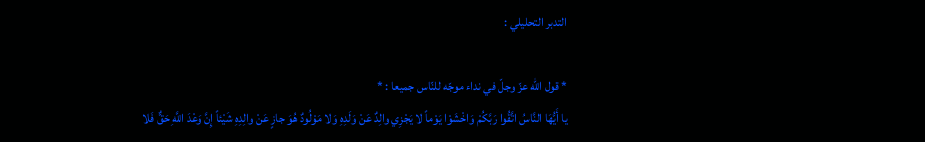التدبر التحليلي :

* قول اللّه عزّ وجلّ في نداء موجّه للنّاس جميعا : *
يا أَيُّهَا النَّاسُ اتَّقُوا رَبَّكُمْ وَاخْشَوْا يَوْماً لا يَجْزِي والِدٌ عَنْ وَلَدِهِ وَلا مَوْلُودٌ هُوَ جازٍ عَنْ والِدِهِ شَيْئاً إِنَّ وَعْدَ اللَّهِ حَقٌّ فَلا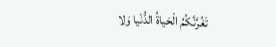تَغُرَّنَّكُمُ الْحَياةُ الدُّنْيا وَلا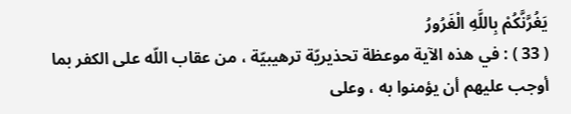يَغُرَّنَّكُمْ بِاللَّهِ الْغَرُورُ
( 33 ) : في هذه الآية موعظة تحذيريّة ترهيبيّة ، من عقاب اللّه على الكفر بما أوجب عليهم أن يؤمنوا به ، وعلى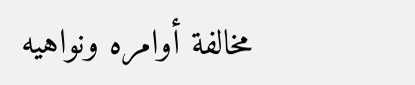مخالفة أوامره ونواهيه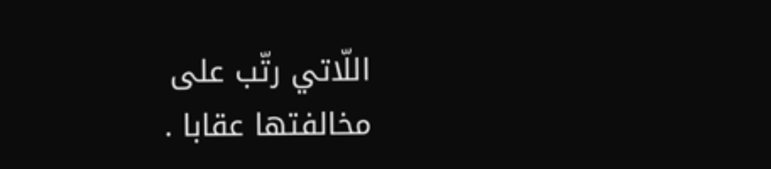اللّاتي رتّب على مخالفتها عقابا .